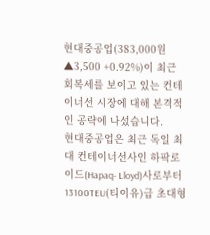현대중공업(383,000원 ▲3,500 +0.92%)이 최근 회복세를 보이고 있는 컨테이너선 시장에 대해 본격적인 공략에 나섰습니다.
현대중공업은 최근 독일 최대 컨테이너선사인 하팍로이드(Hapaq- Lloyd)사로부터 13100TEU(티이유)급 초대형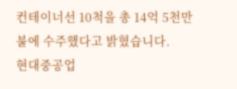컨테이너선 10척을 총 14억 5천만불에 수주했다고 밝혔습니다.
현대중공업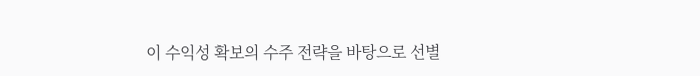이 수익성 확보의 수주 전략을 바탕으로 선별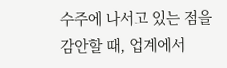수주에 나서고 있는 점을 감안할 때, 업계에서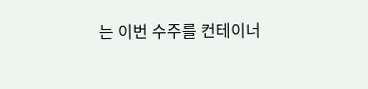는 이번 수주를 컨테이너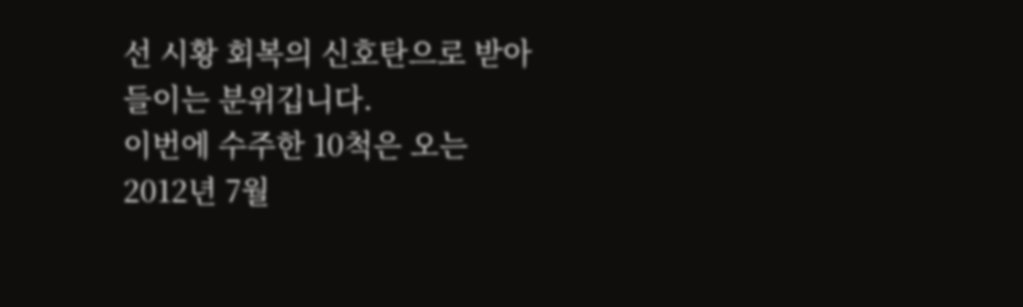선 시황 회복의 신호탄으로 받아들이는 분위깁니다.
이번에 수주한 10척은 오는 2012년 7월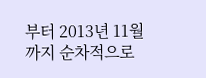부터 2013년 11월까지 순차적으로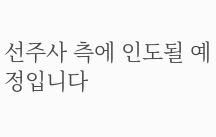선주사 측에 인도될 예정입니다